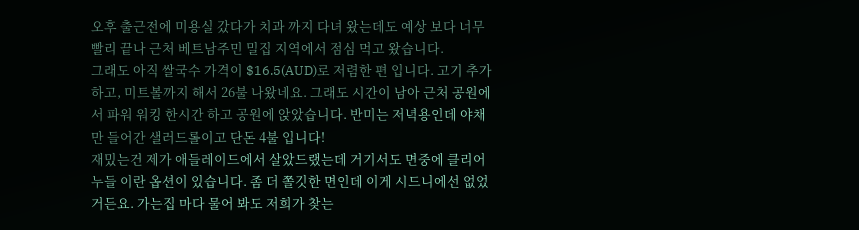오후 출근전에 미용실 갔다가 치과 까지 다녀 왔는데도 예상 보다 너무 빨리 끝나 근처 베트남주민 밀집 지역에서 점심 먹고 왔습니다.
그래도 아직 쌀국수 가격이 $16.5(AUD)로 저렴한 편 입니다. 고기 추가하고, 미트볼까지 해서 26불 나왔네요. 그래도 시간이 남아 근처 공원에서 파워 워킹 한시간 하고 공원에 앉았습니다. 반미는 저녁용인데 야채만 들어간 샐러드롤이고 단돈 4불 입니다!
재밌는건 제가 애들레이드에서 살았드랬는데 거기서도 면중에 클리어 누들 이란 옵션이 있습니다. 좀 더 쫄깃한 면인데 이게 시드니에선 없었거든요. 가는집 마다 물어 봐도 저희가 찾는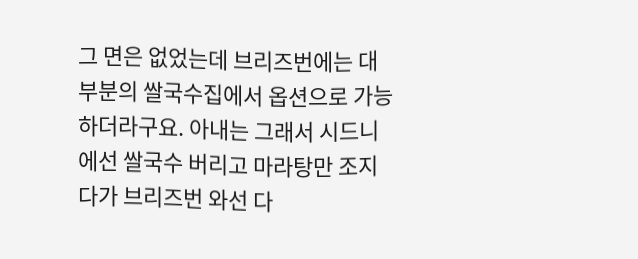그 면은 없었는데 브리즈번에는 대부분의 쌀국수집에서 옵션으로 가능 하더라구요. 아내는 그래서 시드니에선 쌀국수 버리고 마라탕만 조지다가 브리즈번 와선 다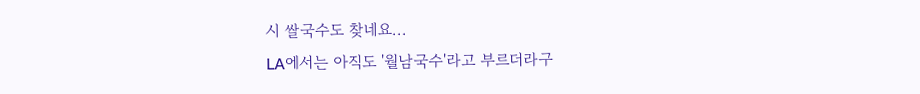시 쌀국수도 찾네요...
LA에서는 아직도 '월남국수'라고 부르더라구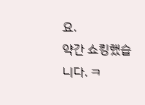요.
약간 쇼킹했습니다. ㅋ